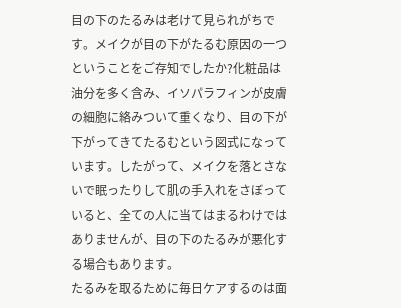目の下のたるみは老けて見られがちです。メイクが目の下がたるむ原因の一つということをご存知でしたか?化粧品は油分を多く含み、イソパラフィンが皮膚の細胞に絡みついて重くなり、目の下が下がってきてたるむという図式になっています。したがって、メイクを落とさないで眠ったりして肌の手入れをさぼっていると、全ての人に当てはまるわけではありませんが、目の下のたるみが悪化する場合もあります。
たるみを取るために毎日ケアするのは面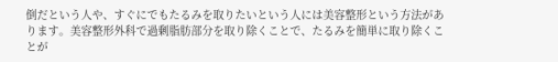倒だという人や、すぐにでもたるみを取りたいという人には美容整形という方法があります。美容整形外科で過剰脂肪部分を取り除くことで、たるみを簡単に取り除くことが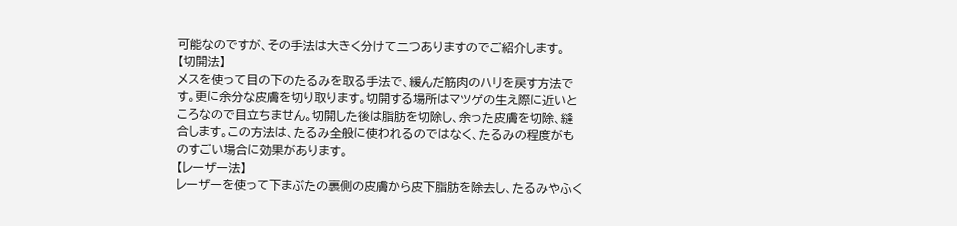可能なのですが、その手法は大きく分けて二つありますのでご紹介します。
【切開法】
メスを使って目の下のたるみを取る手法で、緩んだ筋肉のハリを戻す方法です。更に余分な皮膚を切り取ります。切開する場所はマツゲの生え際に近いところなので目立ちません。切開した後は脂肪を切除し、余った皮膚を切除、縫合します。この方法は、たるみ全般に使われるのではなく、たるみの程度がものすごい場合に効果があります。
【レーザー法】
レーザーを使って下まぶたの裏側の皮膚から皮下脂肪を除去し、たるみやふく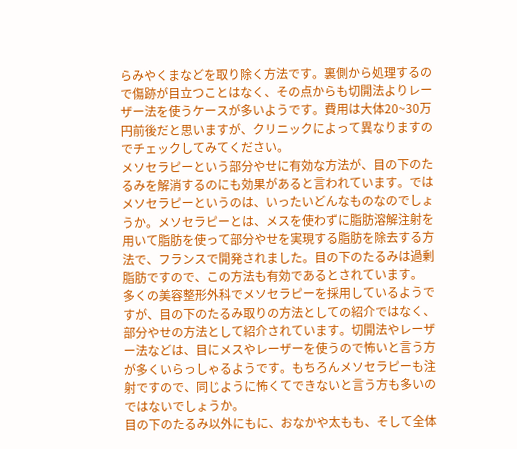らみやくまなどを取り除く方法です。裏側から処理するので傷跡が目立つことはなく、その点からも切開法よりレーザー法を使うケースが多いようです。費用は大体20~30万円前後だと思いますが、クリニックによって異なりますのでチェックしてみてください。
メソセラピーという部分やせに有効な方法が、目の下のたるみを解消するのにも効果があると言われています。ではメソセラピーというのは、いったいどんなものなのでしょうか。メソセラピーとは、メスを使わずに脂肪溶解注射を用いて脂肪を使って部分やせを実現する脂肪を除去する方法で、フランスで開発されました。目の下のたるみは過剰脂肪ですので、この方法も有効であるとされています。
多くの美容整形外科でメソセラピーを採用しているようですが、目の下のたるみ取りの方法としての紹介ではなく、部分やせの方法として紹介されています。切開法やレーザー法などは、目にメスやレーザーを使うので怖いと言う方が多くいらっしゃるようです。もちろんメソセラピーも注射ですので、同じように怖くてできないと言う方も多いのではないでしょうか。
目の下のたるみ以外にもに、おなかや太もも、そして全体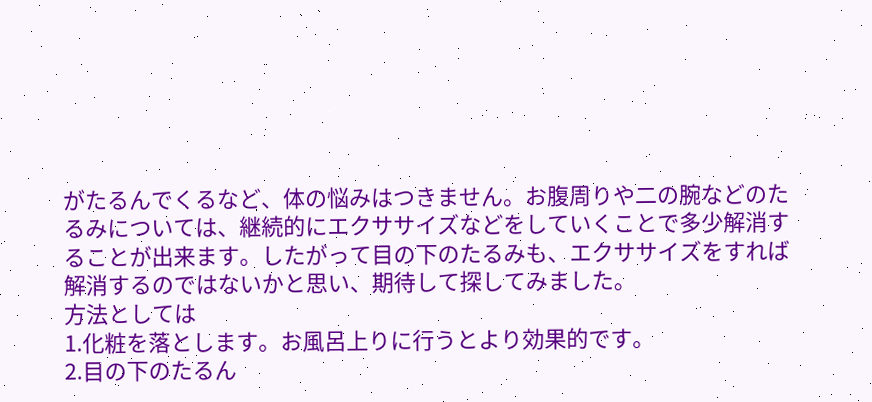がたるんでくるなど、体の悩みはつきません。お腹周りや二の腕などのたるみについては、継続的にエクササイズなどをしていくことで多少解消することが出来ます。したがって目の下のたるみも、エクササイズをすれば解消するのではないかと思い、期待して探してみました。
方法としては
1.化粧を落とします。お風呂上りに行うとより効果的です。
2.目の下のたるん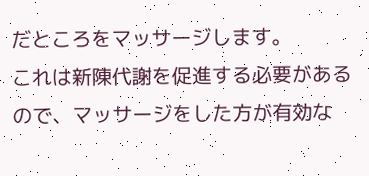だところをマッサージします。
これは新陳代謝を促進する必要があるので、マッサージをした方が有効な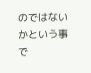のではないかという事で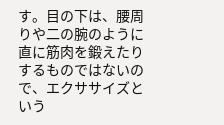す。目の下は、腰周りや二の腕のように直に筋肉を鍛えたりするものではないので、エクササイズという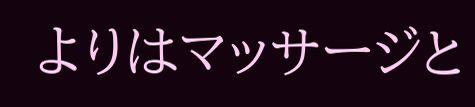よりはマッサージと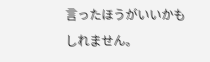言ったほうがいいかもしれません。